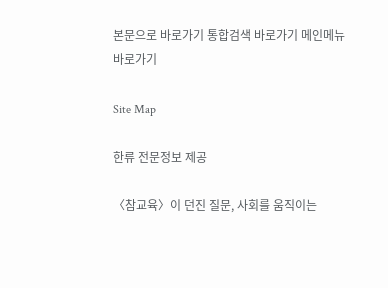본문으로 바로가기 통합검색 바로가기 메인메뉴 바로가기

Site Map

한류 전문정보 제공

〈참교육〉이 던진 질문, 사회를 움직이는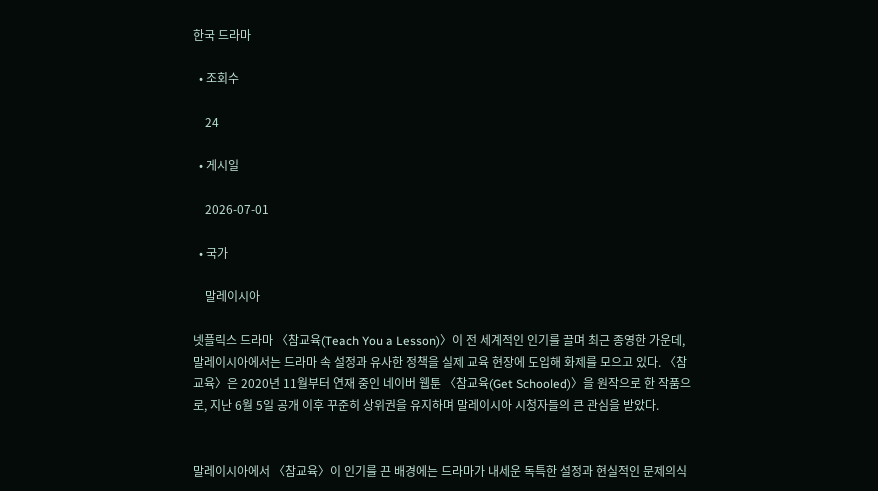한국 드라마

  • 조회수

    24

  • 게시일

    2026-07-01

  • 국가

    말레이시아

넷플릭스 드라마 〈참교육(Teach You a Lesson)〉이 전 세계적인 인기를 끌며 최근 종영한 가운데, 말레이시아에서는 드라마 속 설정과 유사한 정책을 실제 교육 현장에 도입해 화제를 모으고 있다. 〈참교육〉은 2020년 11월부터 연재 중인 네이버 웹툰 〈참교육(Get Schooled)〉을 원작으로 한 작품으로, 지난 6월 5일 공개 이후 꾸준히 상위권을 유지하며 말레이시아 시청자들의 큰 관심을 받았다.


말레이시아에서 〈참교육〉이 인기를 끈 배경에는 드라마가 내세운 독특한 설정과 현실적인 문제의식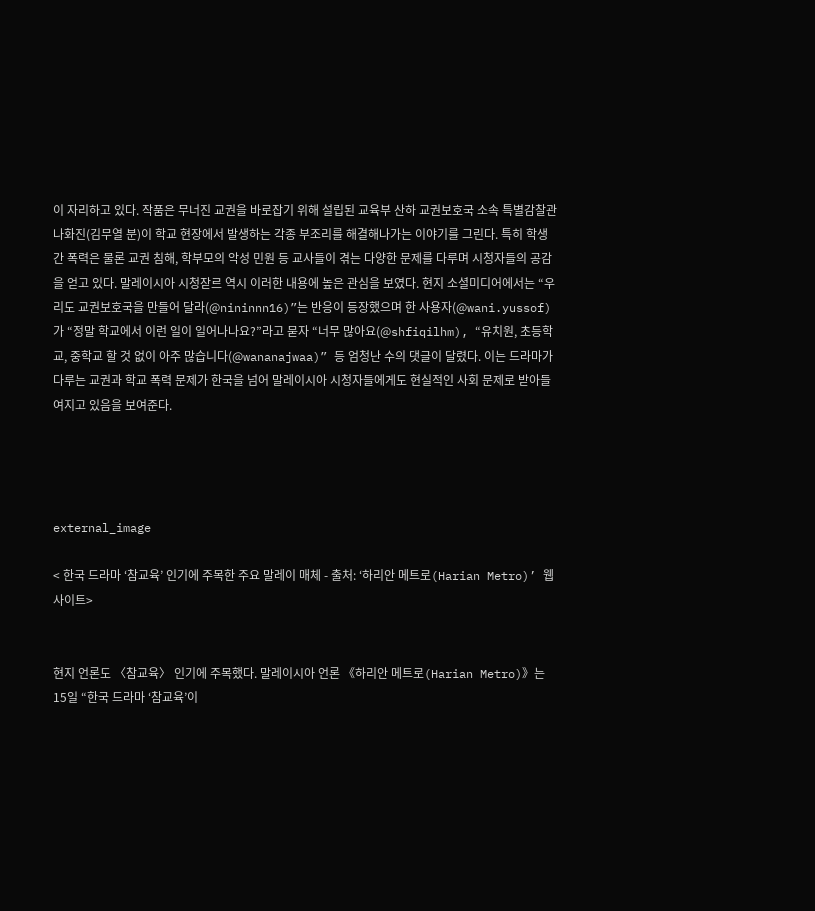이 자리하고 있다. 작품은 무너진 교권을 바로잡기 위해 설립된 교육부 산하 교권보호국 소속 특별감찰관 나화진(김무열 분)이 학교 현장에서 발생하는 각종 부조리를 해결해나가는 이야기를 그린다. 특히 학생 간 폭력은 물론 교권 침해, 학부모의 악성 민원 등 교사들이 겪는 다양한 문제를 다루며 시청자들의 공감을 얻고 있다. 말레이시아 시청잗르 역시 이러한 내용에 높은 관심을 보였다. 현지 소셜미디어에서는 “우리도 교권보호국을 만들어 달라(@nininnn16)”는 반응이 등장했으며 한 사용자(@wani.yussof)가 “정말 학교에서 이런 일이 일어나나요?”라고 묻자 “너무 많아요(@shfiqilhm), “유치원, 초등학교, 중학교 할 것 없이 아주 많습니다(@wananajwaa)” 등 엄청난 수의 댓글이 달렸다. 이는 드라마가 다루는 교권과 학교 폭력 문제가 한국을 넘어 말레이시아 시청자들에게도 현실적인 사회 문제로 받아들여지고 있음을 보여준다.




external_image

< 한국 드라마 ‘참교육’ 인기에 주목한 주요 말레이 매체 - 출처: ‘하리안 메트로(Harian Metro)’ 웹사이트>


현지 언론도 〈참교육〉 인기에 주목했다. 말레이시아 언론 《하리안 메트로(Harian Metro)》는 15일 “한국 드라마 ‘참교육’이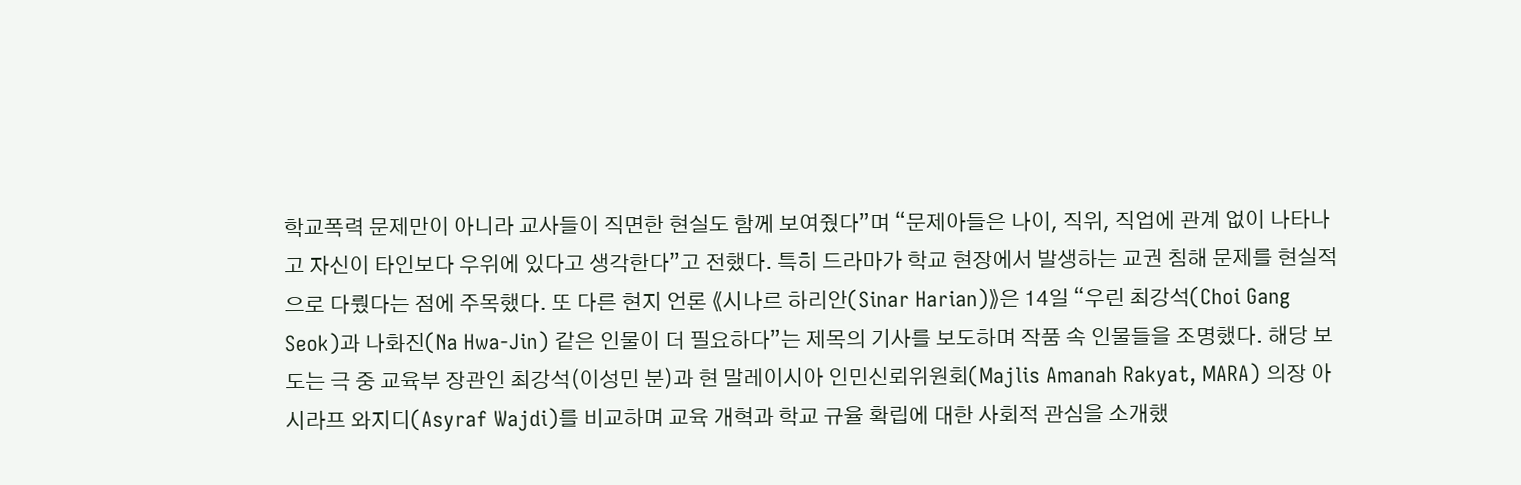학교폭력 문제만이 아니라 교사들이 직면한 현실도 함께 보여줬다”며 “문제아들은 나이, 직위, 직업에 관계 없이 나타나고 자신이 타인보다 우위에 있다고 생각한다”고 전했다. 특히 드라마가 학교 현장에서 발생하는 교권 침해 문제를 현실적으로 다뤘다는 점에 주목했다. 또 다른 현지 언론 《시나르 하리안(Sinar Harian)》은 14일 “우린 최강석(Choi Gang Seok)과 나화진(Na Hwa-Jin) 같은 인물이 더 필요하다”는 제목의 기사를 보도하며 작품 속 인물들을 조명했다. 해당 보도는 극 중 교육부 장관인 최강석(이성민 분)과 현 말레이시아 인민신뢰위원회(Majlis Amanah Rakyat, MARA) 의장 아시라프 와지디(Asyraf Wajdi)를 비교하며 교육 개혁과 학교 규율 확립에 대한 사회적 관심을 소개했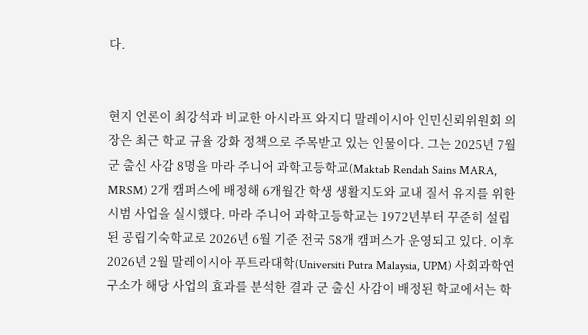다.


현지 언론이 최강석과 비교한 아시라프 와지디 말레이시아 인민신뢰위원회 의장은 최근 학교 규율 강화 정책으로 주목받고 있는 인물이다. 그는 2025년 7월 군 출신 사감 8명을 마라 주니어 과학고등학교(Maktab Rendah Sains MARA, MRSM) 2개 캠퍼스에 배정해 6개월간 학생 생활지도와 교내 질서 유지를 위한 시범 사업을 실시했다. 마라 주니어 과학고등학교는 1972년부터 꾸준히 설립된 공립기숙학교로 2026년 6월 기준 전국 58개 캠퍼스가 운영되고 있다. 이후 2026년 2월 말레이시아 푸트라대학(Universiti Putra Malaysia, UPM) 사회과학연구소가 해당 사업의 효과를 분석한 결과 군 출신 사감이 배정된 학교에서는 학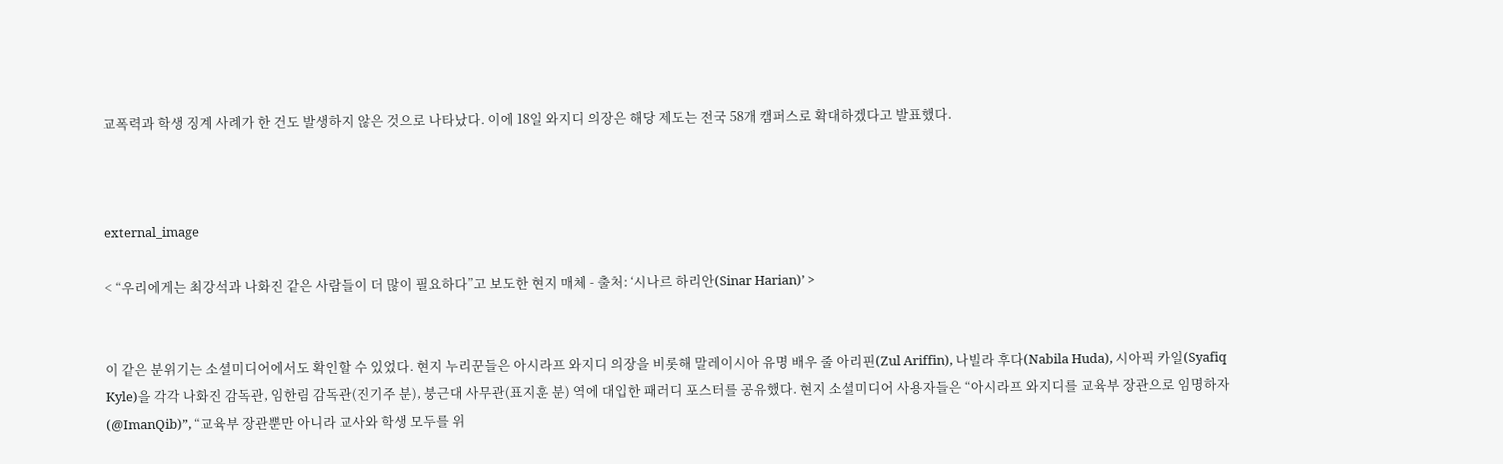교폭력과 학생 징계 사례가 한 건도 발생하지 않은 것으로 나타났다. 이에 18일 와지디 의장은 해당 제도는 전국 58개 캠퍼스로 확대하겠다고 발표했다.



external_image

< “우리에게는 최강석과 나화진 같은 사람들이 더 많이 필요하다”고 보도한 현지 매체 - 출처: ‘시나르 하리안(Sinar Harian)’ >


이 같은 분위기는 소셜미디어에서도 확인할 수 있었다. 현지 누리꾼들은 아시라프 와지디 의장을 비롯해 말레이시아 유명 배우 줄 아리핀(Zul Ariffin), 나빌라 후다(Nabila Huda), 시아픽 카일(Syafiq Kyle)을 각각 나화진 감독관, 임한림 감독관(진기주 분), 붕근대 사무관(표지훈 분) 역에 대입한 패러디 포스터를 공유했다. 현지 소셜미디어 사용자들은 “아시라프 와지디를 교육부 장관으로 임명하자(@ImanQib)”, “교육부 장관뿐만 아니라 교사와 학생 모두를 위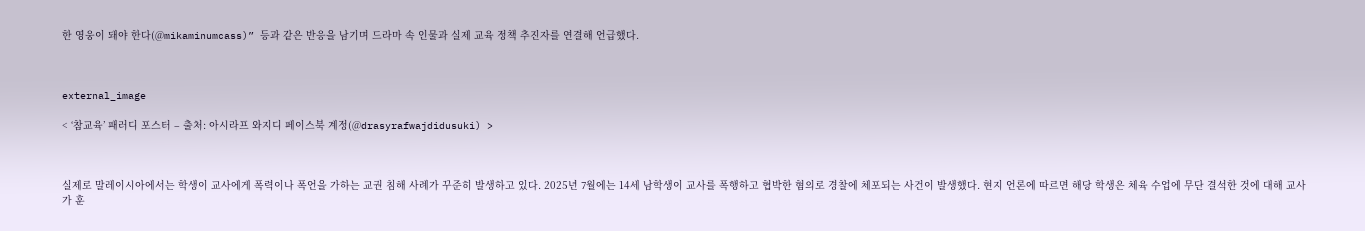한 영웅이 돼야 한다(@mikaminumcass)” 등과 같은 반응을 남기며 드라마 속 인물과 실제 교육 정책 추진자를 연결해 언급했다.



external_image

< ‘참교육’ 패러디 포스터 – 출처: 아시라프 와지디 페이스북 계정(@drasyrafwajdidusuki) >



실제로 말레이시아에서는 학생이 교사에게 폭력이나 폭언을 가하는 교권 침해 사례가 꾸준히 발생하고 있다. 2025년 7월에는 14세 남학생이 교사를 폭행하고 협박한 혐의로 경찰에 체포되는 사건이 발생했다. 현지 언론에 따르면 해당 학생은 체육 수업에 무단 결석한 것에 대해 교사가 훈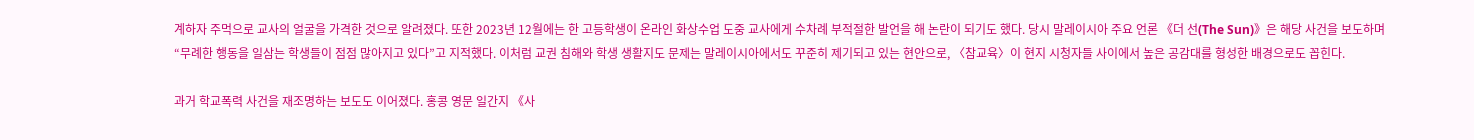계하자 주먹으로 교사의 얼굴을 가격한 것으로 알려졌다. 또한 2023년 12월에는 한 고등학생이 온라인 화상수업 도중 교사에게 수차례 부적절한 발언을 해 논란이 되기도 했다. 당시 말레이시아 주요 언론 《더 선(The Sun)》은 해당 사건을 보도하며 “무례한 행동을 일삼는 학생들이 점점 많아지고 있다”고 지적했다. 이처럼 교권 침해와 학생 생활지도 문제는 말레이시아에서도 꾸준히 제기되고 있는 현안으로, 〈참교육〉이 현지 시청자들 사이에서 높은 공감대를 형성한 배경으로도 꼽힌다.

과거 학교폭력 사건을 재조명하는 보도도 이어졌다. 홍콩 영문 일간지 《사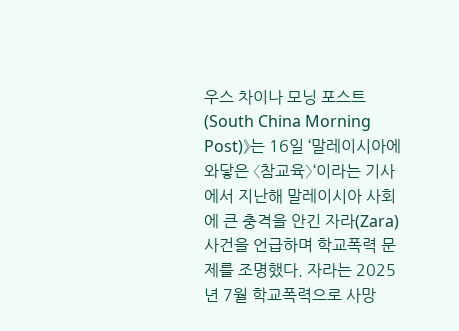우스 차이나 모닝 포스트(South China Morning Post)》는 16일 ‘말레이시아에 와닿은 〈참교육〉‘이라는 기사에서 지난해 말레이시아 사회에 큰 충격을 안긴 자라(Zara) 사건을 언급하며 학교폭력 문제를 조명했다. 자라는 2025년 7월 학교폭력으로 사망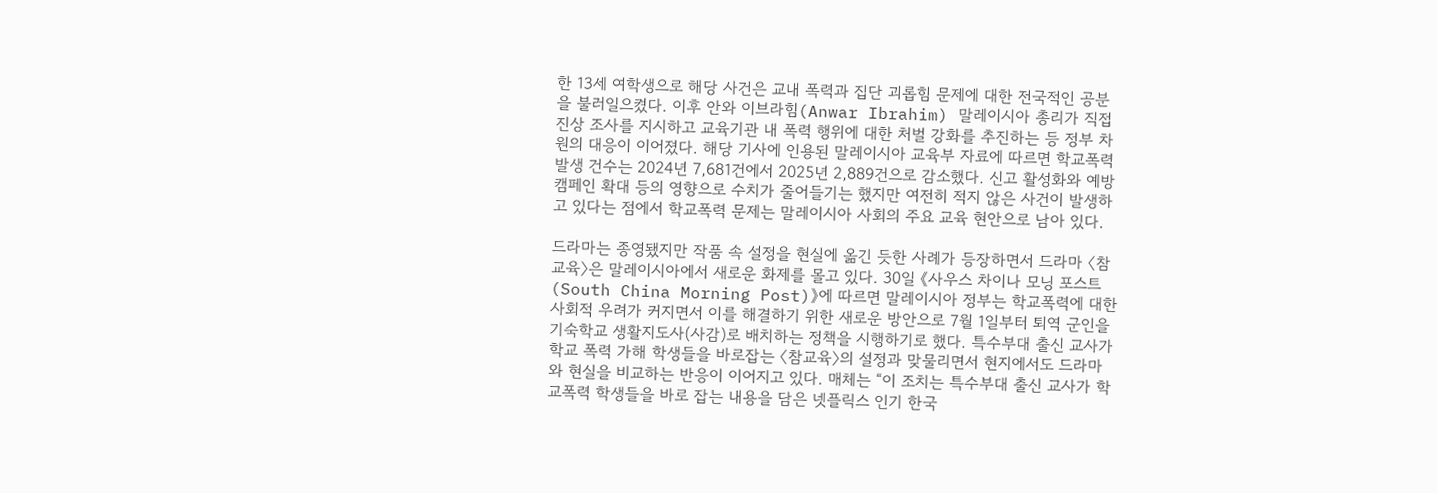한 13세 여학생으로 해당 사건은 교내 폭력과 집단 괴롭힘 문제에 대한 전국적인 공분을 불러일으켰다. 이후 안와 이브라힘(Anwar Ibrahim) 말레이시아 총리가 직접 진상 조사를 지시하고 교육기관 내 폭력 행위에 대한 처벌 강화를 추진하는 등 정부 차원의 대응이 이어졌다. 해당 기사에 인용된 말레이시아 교육부 자료에 따르면 학교폭력 발생 건수는 2024년 7,681건에서 2025년 2,889건으로 감소했다. 신고 활성화와 예방 캠페인 확대 등의 영향으로 수치가 줄어들기는 했지만 여전히 적지 않은 사건이 발생하고 있다는 점에서 학교폭력 문제는 말레이시아 사회의 주요 교육 현안으로 남아 있다.

드라마는 종영됐지만 작품 속 설정을 현실에 옮긴 듯한 사례가 등장하면서 드라마 〈참교육〉은 말레이시아에서 새로운 화제를 몰고 있다. 30일 《사우스 차이나 모닝 포스트(South China Morning Post)》에 따르면 말레이시아 정부는 학교폭력에 대한 사회적 우려가 커지면서 이를 해결하기 위한 새로운 방안으로 7월 1일부터 퇴역 군인을 기숙학교 생활지도사(사감)로 배치하는 정책을 시행하기로 했다. 특수부대 출신 교사가 학교 폭력 가해 학생들을 바로잡는 〈참교육〉의 설정과 맞물리면서 현지에서도 드라마와 현실을 비교하는 반응이 이어지고 있다. 매체는 “이 조치는 특수부대 출신 교사가 학교폭력 학생들을 바로 잡는 내용을 담은 넷플릭스 인기 한국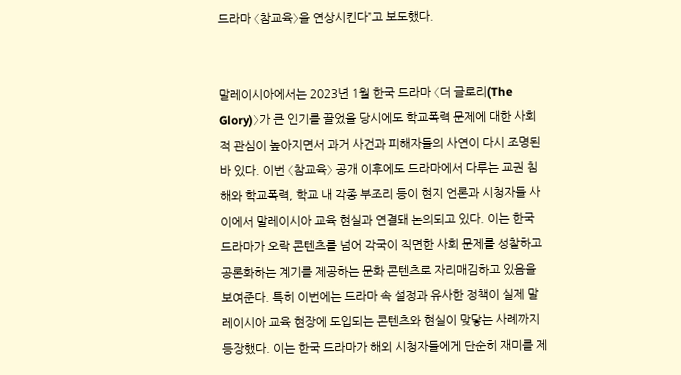드라마 〈참교육〉을 연상시킨다”고 보도했다.


말레이시아에서는 2023년 1월 한국 드라마 〈더 글로리(The Glory)〉가 큰 인기를 끌었을 당시에도 학교폭력 문제에 대한 사회적 관심이 높아지면서 과거 사건과 피해자들의 사연이 다시 조명된 바 있다. 이번 〈참교육〉 공개 이후에도 드라마에서 다루는 교권 침해와 학교폭력, 학교 내 각종 부조리 등이 현지 언론과 시청자들 사이에서 말레이시아 교육 현실과 연결돼 논의되고 있다. 이는 한국 드라마가 오락 콘텐츠를 넘어 각국이 직면한 사회 문제를 성찰하고 공론화하는 계기를 제공하는 문화 콘텐츠로 자리매김하고 있음을 보여준다. 특히 이번에는 드라마 속 설정과 유사한 정책이 실제 말레이시아 교육 현장에 도입되는 콘텐츠와 현실이 맞닿는 사례까지 등장했다. 이는 한국 드라마가 해외 시청자들에게 단순히 재미를 제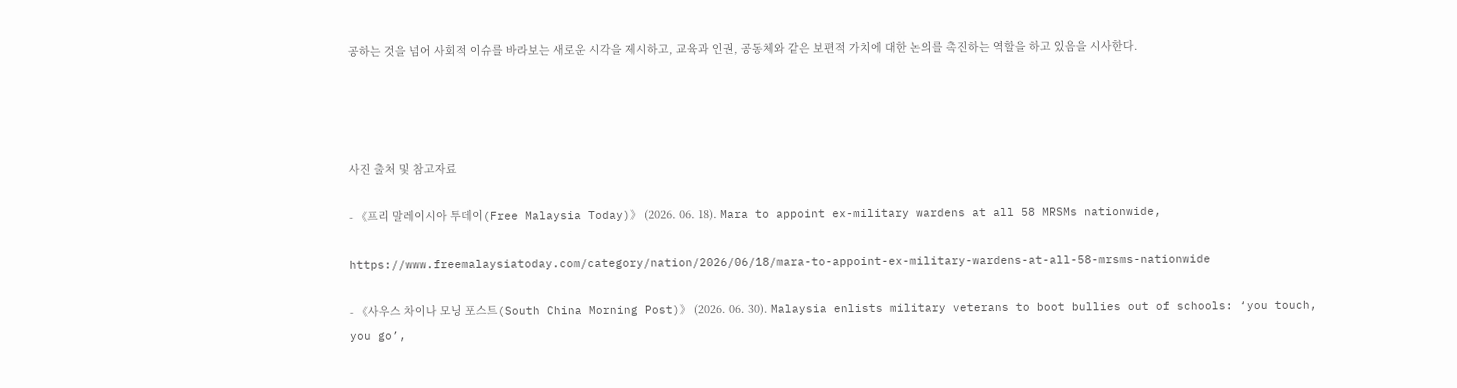공하는 것을 넘어 사회적 이슈를 바라보는 새로운 시각을 제시하고, 교육과 인권, 공동체와 같은 보편적 가치에 대한 논의를 촉진하는 역할을 하고 있음을 시사한다.




사진 출처 및 참고자료

- 《프리 말레이시아 투데이(Free Malaysia Today)》 (2026. 06. 18). Mara to appoint ex-military wardens at all 58 MRSMs nationwide,

https://www.freemalaysiatoday.com/category/nation/2026/06/18/mara-to-appoint-ex-military-wardens-at-all-58-mrsms-nationwide

- 《사우스 차이나 모닝 포스트(South China Morning Post)》 (2026. 06. 30). Malaysia enlists military veterans to boot bullies out of schools: ‘you touch, you go’,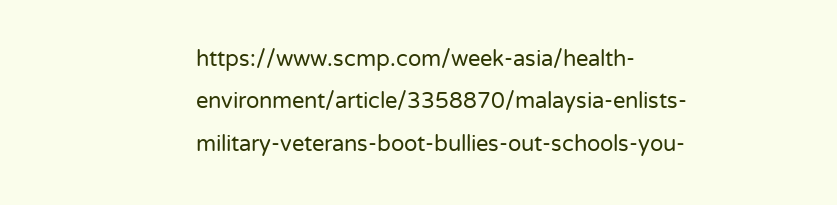https://www.scmp.com/week-asia/health-environment/article/3358870/malaysia-enlists-military-veterans-boot-bullies-out-schools-you-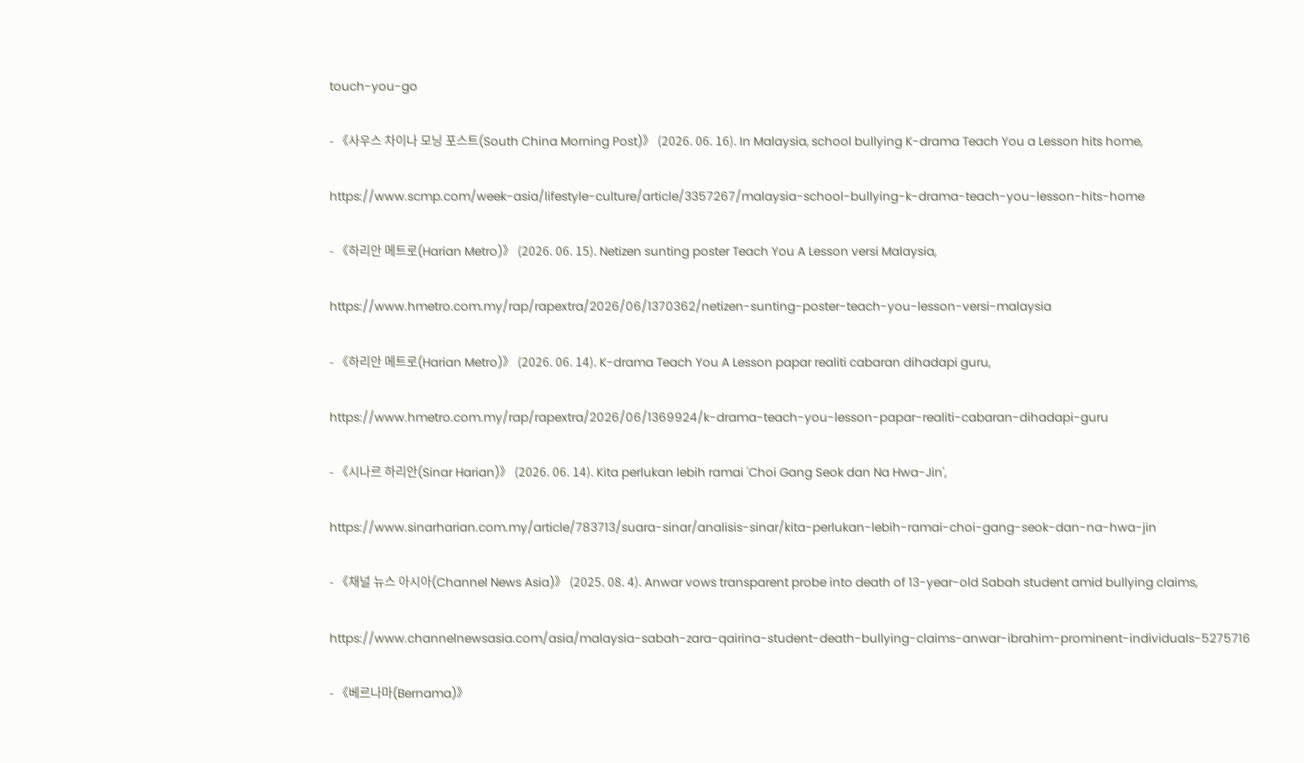touch-you-go

- 《사우스 차이나 모닝 포스트(South China Morning Post)》 (2026. 06. 16). In Malaysia, school bullying K-drama Teach You a Lesson hits home,

https://www.scmp.com/week-asia/lifestyle-culture/article/3357267/malaysia-school-bullying-k-drama-teach-you-lesson-hits-home

- 《하리안 메트로(Harian Metro)》 (2026. 06. 15). Netizen sunting poster Teach You A Lesson versi Malaysia,

https://www.hmetro.com.my/rap/rapextra/2026/06/1370362/netizen-sunting-poster-teach-you-lesson-versi-malaysia

- 《하리안 메트로(Harian Metro)》 (2026. 06. 14). K-drama Teach You A Lesson papar realiti cabaran dihadapi guru,

https://www.hmetro.com.my/rap/rapextra/2026/06/1369924/k-drama-teach-you-lesson-papar-realiti-cabaran-dihadapi-guru

- 《시나르 하리안(Sinar Harian)》 (2026. 06. 14). Kita perlukan lebih ramai 'Choi Gang Seok dan Na Hwa-Jin',

https://www.sinarharian.com.my/article/783713/suara-sinar/analisis-sinar/kita-perlukan-lebih-ramai-choi-gang-seok-dan-na-hwa-jin

- 《채널 뉴스 아시아(Channel News Asia)》 (2025. 08. 4). Anwar vows transparent probe into death of 13-year-old Sabah student amid bullying claims,

https://www.channelnewsasia.com/asia/malaysia-sabah-zara-qairina-student-death-bullying-claims-anwar-ibrahim-prominent-individuals-5275716

- 《베르나마(Bernama)》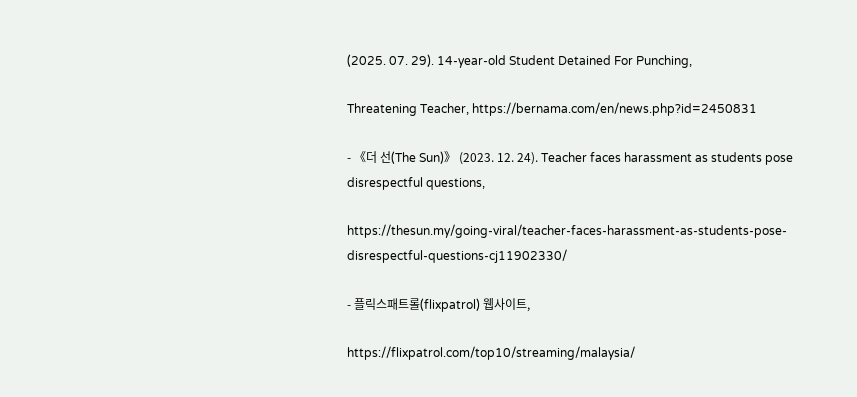(2025. 07. 29). 14-year-old Student Detained For Punching,

Threatening Teacher, https://bernama.com/en/news.php?id=2450831

- 《더 선(The Sun)》 (2023. 12. 24). Teacher faces harassment as students pose disrespectful questions,

https://thesun.my/going-viral/teacher-faces-harassment-as-students-pose-disrespectful-questions-cj11902330/

- 플릭스패트롤(flixpatrol) 웹사이트,

https://flixpatrol.com/top10/streaming/malaysia/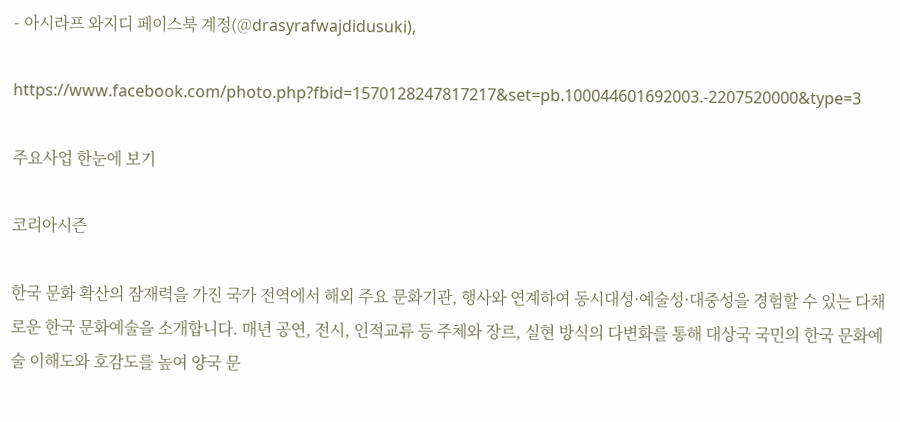- 아시라프 와지디 페이스북 계정(@drasyrafwajdidusuki),

https://www.facebook.com/photo.php?fbid=1570128247817217&set=pb.100044601692003.-2207520000&type=3

주요사업 한눈에 보기

코리아시즌

한국 문화 확산의 잠재력을 가진 국가 전역에서 해외 주요 문화기관, 행사와 연계하여 동시대성·예술성·대중성을 경험할 수 있는 다채로운 한국 문화예술을 소개합니다. 매년 공연, 전시, 인적교류 등 주체와 장르, 실현 방식의 다변화를 통해 대상국 국민의 한국 문화예술 이해도와 호감도를 높여 양국 문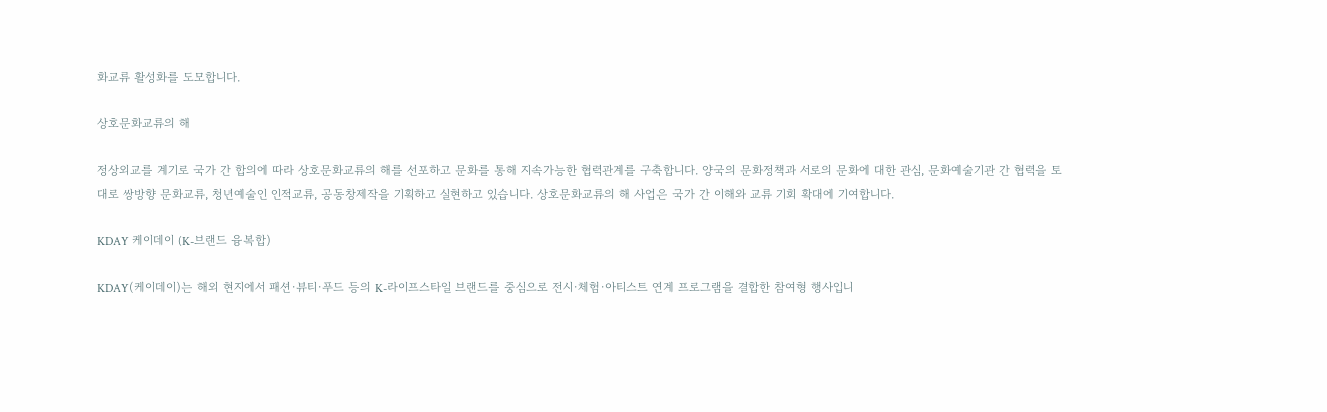화교류 활성화를 도모합니다.

상호문화교류의 해

정상외교를 계기로 국가 간 합의에 따라 상호문화교류의 해를 선포하고 문화를 통해 지속가능한 협력관계를 구축합니다. 양국의 문화정책과 서로의 문화에 대한 관심, 문화예술기관 간 협력을 토대로 쌍방향 문화교류, 청년예술인 인적교류, 공동창제작을 기획하고 실현하고 있습니다. 상호문화교류의 해 사업은 국가 간 이해와 교류 기회 확대에 기여합니다.

KDAY 케이데이 (K-브랜드 융복합)

KDAY(케이데이)는 해외 현지에서 패션·뷰티·푸드 등의 K-라이프스타일 브랜드를 중심으로 전시·체험·아티스트 연계 프로그램을 결합한 참여형 행사입니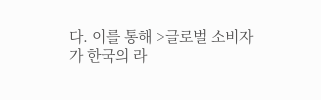다. 이를 통해 >글로벌 소비자가 한국의 라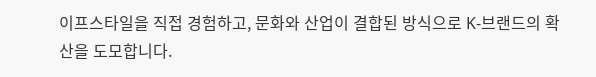이프스타일을 직접 경험하고, 문화와 산업이 결합된 방식으로 K-브랜드의 확산을 도모합니다.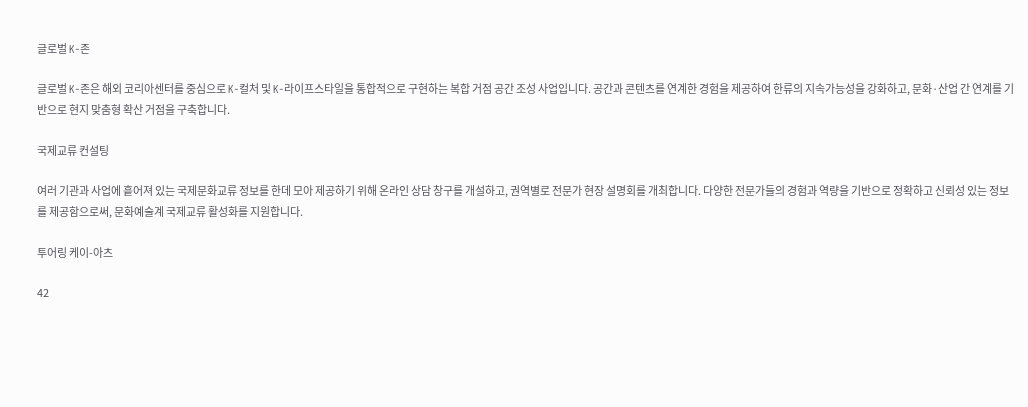글로벌 K-존

글로벌 K-존은 해외 코리아센터를 중심으로 K-컬처 및 K-라이프스타일을 통합적으로 구현하는 복합 거점 공간 조성 사업입니다. 공간과 콘텐츠를 연계한 경험을 제공하여 한류의 지속가능성을 강화하고, 문화·산업 간 연계를 기반으로 현지 맞춤형 확산 거점을 구축합니다.

국제교류 컨설팅

여러 기관과 사업에 흩어져 있는 국제문화교류 정보를 한데 모아 제공하기 위해 온라인 상담 창구를 개설하고, 권역별로 전문가 현장 설명회를 개최합니다. 다양한 전문가들의 경험과 역량을 기반으로 정확하고 신뢰성 있는 정보를 제공함으로써, 문화예술계 국제교류 활성화를 지원합니다.

투어링 케이-아츠

42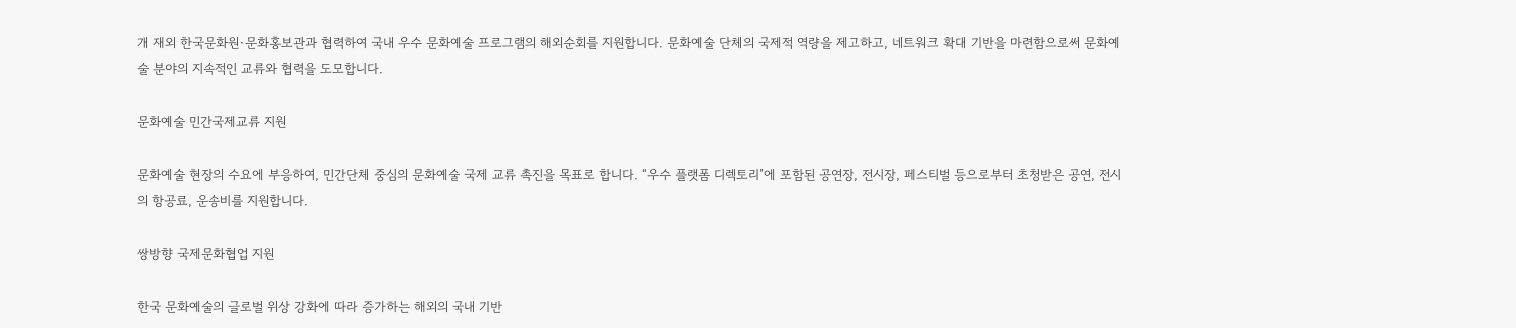개 재외 한국문화원·문화홍보관과 협력하여 국내 우수 문화예술 프로그램의 해외순회를 지원합니다. 문화예술 단체의 국제적 역량을 제고하고, 네트워크 확대 기반을 마련함으로써 문화예술 분야의 지속적인 교류와 협력을 도모합니다.

문화예술 민간국제교류 지원

문화예술 현장의 수요에 부응하여, 민간단체 중심의 문화예술 국제 교류 촉진을 목표로 합니다. “우수 플랫폼 디렉토리”에 포함된 공연장, 전시장, 페스티벌 등으로부터 초청받은 공연, 전시의 항공료, 운송비를 지원합니다.

쌍방향 국제문화협업 지원

한국 문화예술의 글로벌 위상 강화에 따라 증가하는 해외의 국내 기반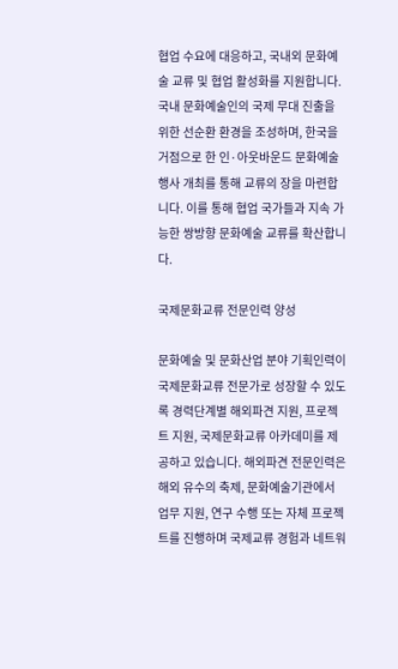협업 수요에 대응하고, 국내외 문화예술 교류 및 협업 활성화를 지원합니다. 국내 문화예술인의 국제 무대 진출을 위한 선순환 환경을 조성하며, 한국을 거점으로 한 인·아웃바운드 문화예술 행사 개최를 통해 교류의 장을 마련합니다. 이를 통해 협업 국가들과 지속 가능한 쌍방향 문화예술 교류를 확산합니다.

국제문화교류 전문인력 양성

문화예술 및 문화산업 분야 기획인력이 국제문화교류 전문가로 성장할 수 있도록 경력단계별 해외파견 지원, 프로젝트 지원, 국제문화교류 아카데미를 제공하고 있습니다. 해외파견 전문인력은 해외 유수의 축제, 문화예술기관에서 업무 지원, 연구 수행 또는 자체 프로젝트를 진행하며 국제교류 경험과 네트워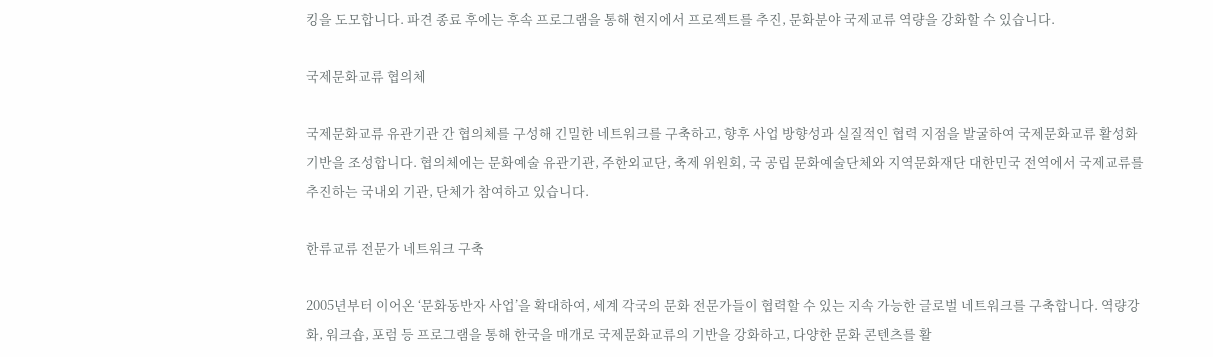킹을 도모합니다. 파견 종료 후에는 후속 프로그램을 통해 현지에서 프로젝트를 추진, 문화분야 국제교류 역량을 강화할 수 있습니다.

국제문화교류 협의체

국제문화교류 유관기관 간 협의체를 구성해 긴밀한 네트워크를 구축하고, 향후 사업 방향성과 실질적인 협력 지점을 발굴하여 국제문화교류 활성화 기반을 조성합니다. 협의체에는 문화예술 유관기관, 주한외교단, 축제 위원회, 국 공립 문화예술단체와 지역문화재단 대한민국 전역에서 국제교류를 추진하는 국내외 기관, 단체가 참여하고 있습니다.

한류교류 전문가 네트워크 구축

2005년부터 이어온 ‘문화동반자 사업’을 확대하여, 세계 각국의 문화 전문가들이 협력할 수 있는 지속 가능한 글로벌 네트워크를 구축합니다. 역량강화, 워크숍, 포럼 등 프로그램을 통해 한국을 매개로 국제문화교류의 기반을 강화하고, 다양한 문화 콘텐츠를 활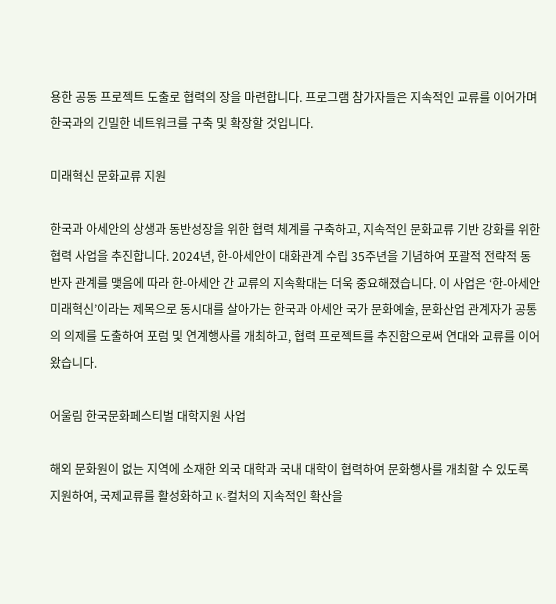용한 공동 프로젝트 도출로 협력의 장을 마련합니다. 프로그램 참가자들은 지속적인 교류를 이어가며 한국과의 긴밀한 네트워크를 구축 및 확장할 것입니다.

미래혁신 문화교류 지원

한국과 아세안의 상생과 동반성장을 위한 협력 체계를 구축하고, 지속적인 문화교류 기반 강화를 위한 협력 사업을 추진합니다. 2024년, 한-아세안이 대화관계 수립 35주년을 기념하여 포괄적 전략적 동반자 관계를 맺음에 따라 한-아세안 간 교류의 지속확대는 더욱 중요해졌습니다. 이 사업은 ‘한-아세안 미래혁신’이라는 제목으로 동시대를 살아가는 한국과 아세안 국가 문화예술, 문화산업 관계자가 공통의 의제를 도출하여 포럼 및 연계행사를 개최하고, 협력 프로젝트를 추진함으로써 연대와 교류를 이어왔습니다.

어울림 한국문화페스티벌 대학지원 사업

해외 문화원이 없는 지역에 소재한 외국 대학과 국내 대학이 협력하여 문화행사를 개최할 수 있도록 지원하여, 국제교류를 활성화하고 K-컬처의 지속적인 확산을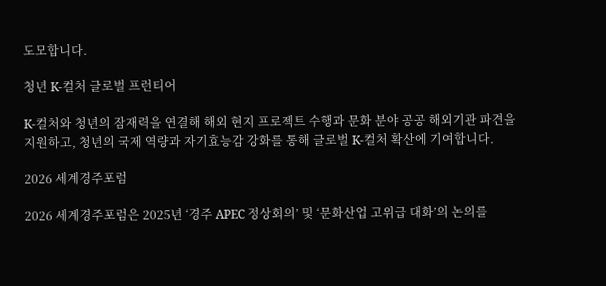도모합니다.

청년 K-컬처 글로벌 프런티어

K-컬처와 청년의 잠재력을 연결해 해외 현지 프로젝트 수행과 문화 분야 공공 해외기관 파견을 지원하고, 청년의 국제 역량과 자기효능감 강화를 통해 글로벌 K-컬처 확산에 기여합니다.

2026 세계경주포럼

2026 세계경주포럼은 2025년 ‘경주 APEC 정상회의’ 및 ‘문화산업 고위급 대화’의 논의를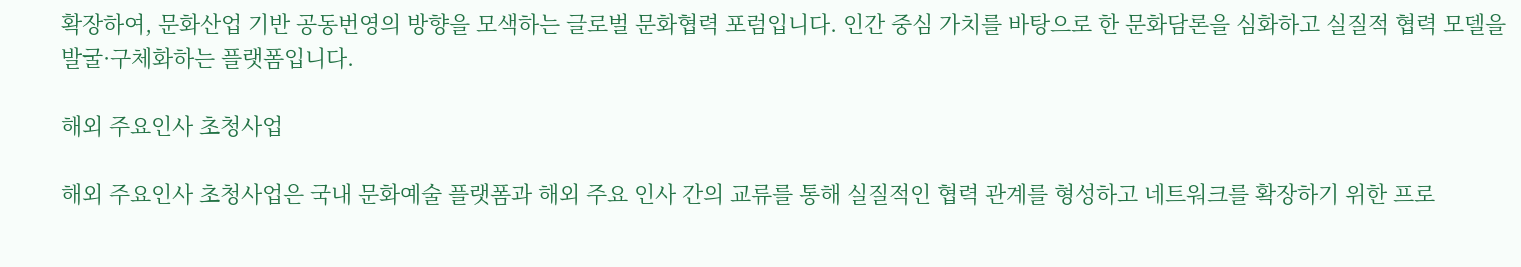확장하여, 문화산업 기반 공동번영의 방향을 모색하는 글로벌 문화협력 포럼입니다. 인간 중심 가치를 바탕으로 한 문화담론을 심화하고 실질적 협력 모델을 발굴·구체화하는 플랫폼입니다.

해외 주요인사 초청사업

해외 주요인사 초청사업은 국내 문화예술 플랫폼과 해외 주요 인사 간의 교류를 통해 실질적인 협력 관계를 형성하고 네트워크를 확장하기 위한 프로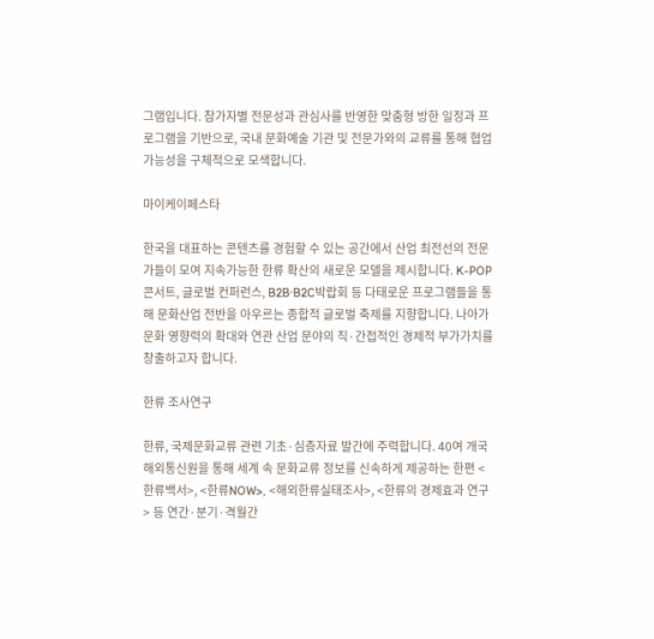그램입니다. 참가자별 전문성과 관심사를 반영한 맞춤형 방한 일정과 프로그램을 기반으로, 국내 문화예술 기관 및 전문가와의 교류를 통해 협업 가능성을 구체적으로 모색합니다.

마이케이페스타

한국을 대표하는 콘텐츠를 경험할 수 있는 공간에서 산업 최전선의 전문가들이 모여 지속가능한 한류 확산의 새로운 모델을 제시합니다. K-POP콘서트, 글로벌 컨퍼런스, B2B·B2C박랍회 등 다태로운 프로그램들을 통해 문화산업 전반을 아우르는 종합적 글로벌 축제를 지향합니다. 나아가 문화 영향력의 확대와 연관 산업 문야의 직·간접적인 경제적 부가가치를 창출하고자 합니다.

한류 조사연구

한류, 국제문화교류 관련 기초·심층자료 발간에 주력합니다. 40여 개국 해외통신원을 통해 세계 속 문화교류 정보를 신속하게 제공하는 한편 <한류백서>, <한류NOW>, <해외한류실태조사>, <한류의 경제효과 연구> 등 연간·분기·격월간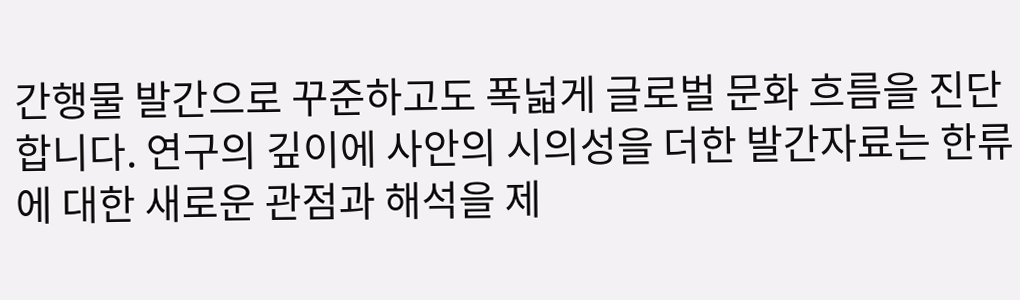간행물 발간으로 꾸준하고도 폭넓게 글로벌 문화 흐름을 진단합니다. 연구의 깊이에 사안의 시의성을 더한 발간자료는 한류에 대한 새로운 관점과 해석을 제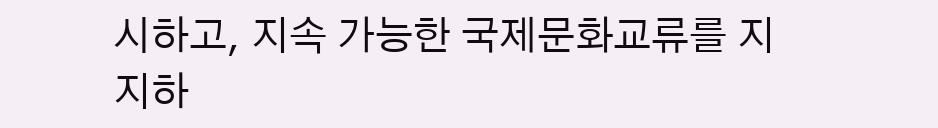시하고, 지속 가능한 국제문화교류를 지지하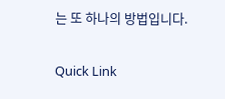는 또 하나의 방법입니다.

Quick Link